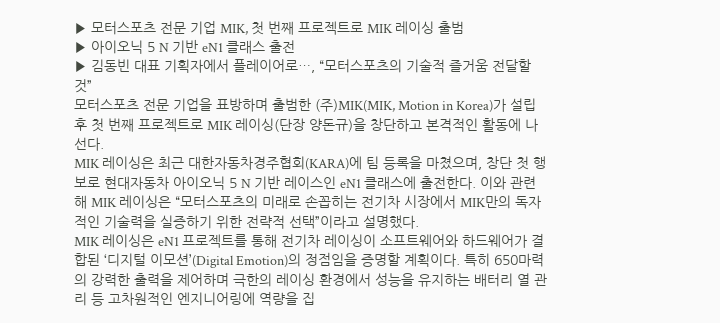▶ 모터스포츠 전문 기업 MIK, 첫 번째 프로젝트로 MIK 레이싱 출범
▶ 아이오닉 5 N 기반 eN1 클래스 출전
▶ 김동빈 대표 기획자에서 플레이어로…, “모터스포츠의 기술적 즐거움 전달할 것”
모터스포츠 전문 기업을 표방하며 출범한 (주)MIK(MIK, Motion in Korea)가 설립 후 첫 번째 프로젝트로 MIK 레이싱(단장 양돈규)을 창단하고 본격적인 활동에 나선다.
MIK 레이싱은 최근 대한자동차경주협회(KARA)에 팀 등록을 마쳤으며, 창단 첫 행보로 현대자동차 아이오닉 5 N 기반 레이스인 eN1 클래스에 출전한다. 이와 관련해 MIK 레이싱은 “모터스포츠의 미래로 손꼽히는 전기차 시장에서 MIK만의 독자적인 기술력을 실증하기 위한 전략적 선택”이라고 설명했다.
MIK 레이싱은 eN1 프로젝트를 통해 전기차 레이싱이 소프트웨어와 하드웨어가 결합된 ‘디지털 이모션’(Digital Emotion)의 정점임을 증명할 계획이다. 특히 650마력의 강력한 출력을 제어하며 극한의 레이싱 환경에서 성능을 유지하는 배터리 열 관리 등 고차원적인 엔지니어링에 역량을 집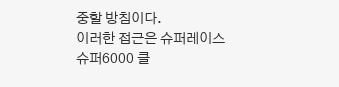중할 방침이다.
이러한 접근은 슈퍼레이스 슈퍼6000 클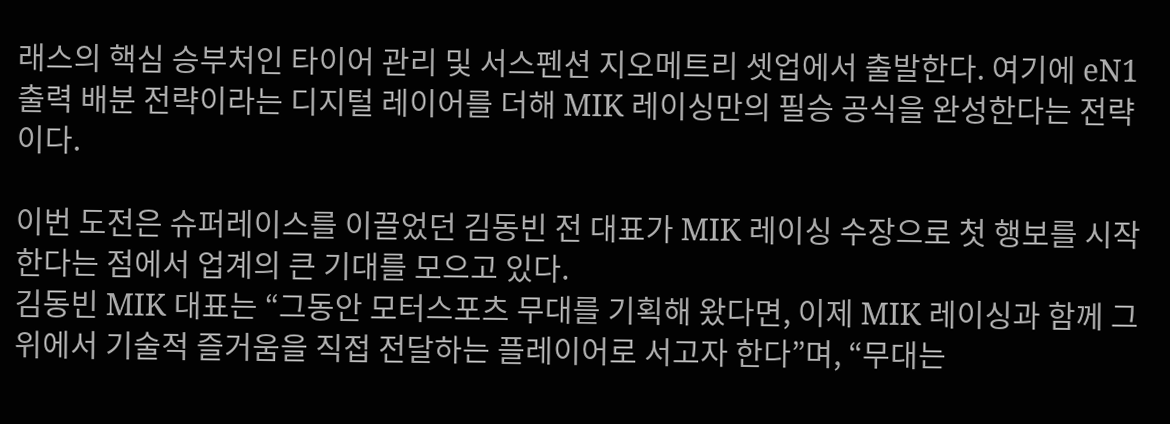래스의 핵심 승부처인 타이어 관리 및 서스펜션 지오메트리 셋업에서 출발한다. 여기에 eN1 출력 배분 전략이라는 디지털 레이어를 더해 MIK 레이싱만의 필승 공식을 완성한다는 전략이다.

이번 도전은 슈퍼레이스를 이끌었던 김동빈 전 대표가 MIK 레이싱 수장으로 첫 행보를 시작한다는 점에서 업계의 큰 기대를 모으고 있다.
김동빈 MIK 대표는 “그동안 모터스포츠 무대를 기획해 왔다면, 이제 MIK 레이싱과 함께 그 위에서 기술적 즐거움을 직접 전달하는 플레이어로 서고자 한다”며, “무대는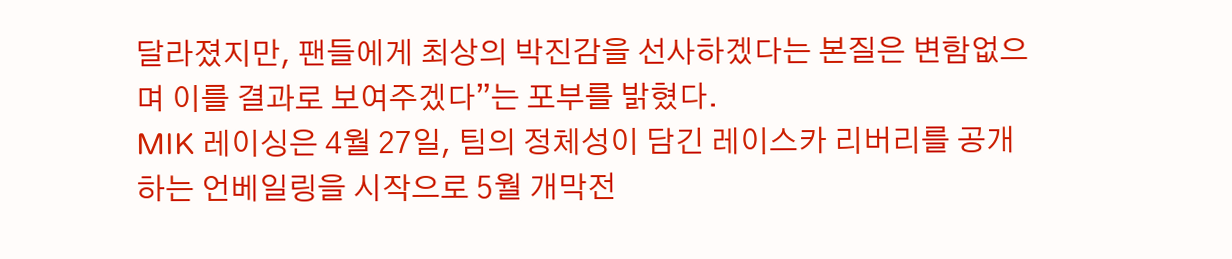달라졌지만, 팬들에게 최상의 박진감을 선사하겠다는 본질은 변함없으며 이를 결과로 보여주겠다”는 포부를 밝혔다.
MIK 레이싱은 4월 27일, 팀의 정체성이 담긴 레이스카 리버리를 공개하는 언베일링을 시작으로 5월 개막전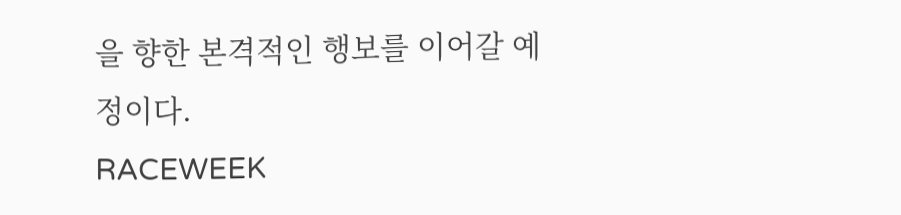을 향한 본격적인 행보를 이어갈 예정이다.
RACEWEEK